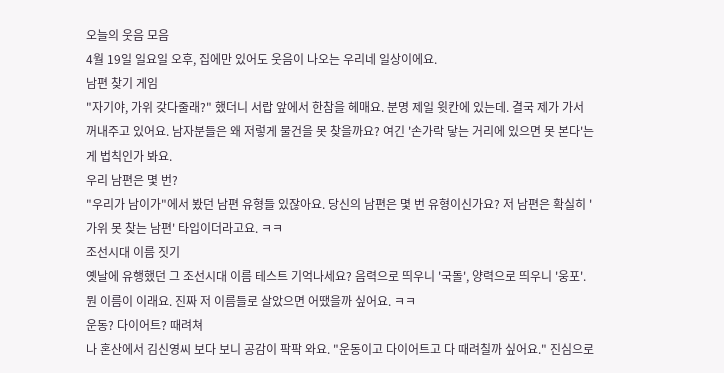오늘의 웃음 모음
4월 19일 일요일 오후, 집에만 있어도 웃음이 나오는 우리네 일상이에요.
남편 찾기 게임
"자기야, 가위 갖다줄래?" 했더니 서랍 앞에서 한참을 헤매요. 분명 제일 윗칸에 있는데. 결국 제가 가서 꺼내주고 있어요. 남자분들은 왜 저렇게 물건을 못 찾을까요? 여긴 '손가락 닿는 거리에 있으면 못 본다'는 게 법칙인가 봐요.
우리 남편은 몇 번?
"우리가 남이가"에서 봤던 남편 유형들 있잖아요. 당신의 남편은 몇 번 유형이신가요? 저 남편은 확실히 '가위 못 찾는 남편' 타입이더라고요. ㅋㅋ
조선시대 이름 짓기
옛날에 유행했던 그 조선시대 이름 테스트 기억나세요? 음력으로 띄우니 '국돌', 양력으로 띄우니 '웅포'. 뭔 이름이 이래요. 진짜 저 이름들로 살았으면 어땠을까 싶어요. ㅋㅋ
운동? 다이어트? 때려쳐
나 혼산에서 김신영씨 보다 보니 공감이 팍팍 와요. "운동이고 다이어트고 다 때려칠까 싶어요." 진심으로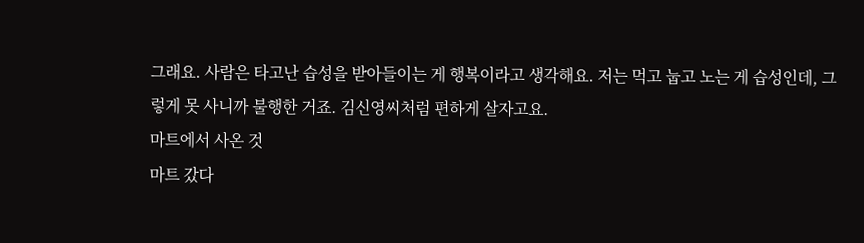그래요. 사람은 타고난 습성을 받아들이는 게 행복이라고 생각해요. 저는 먹고 눕고 노는 게 습성인데, 그렇게 못 사니까 불행한 거죠. 김신영씨처럼 편하게 살자고요.
마트에서 사온 것
마트 갔다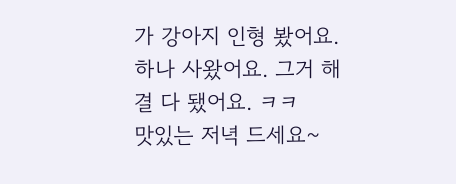가 강아지 인형 봤어요. 하나 사왔어요. 그거 해결 다 됐어요. ㅋㅋ
맛있는 저녁 드세요~